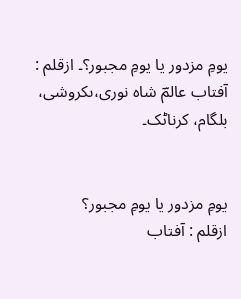یومِ مزدور یا یومِ مجبور؟۔ ازقلم : آفتاب عالمؔ شاہ نوری،ںکروشی، بلگام، کرناٹک۔


یومِ مزدور یا یومِ مجبور؟
ازقلم : آفتاب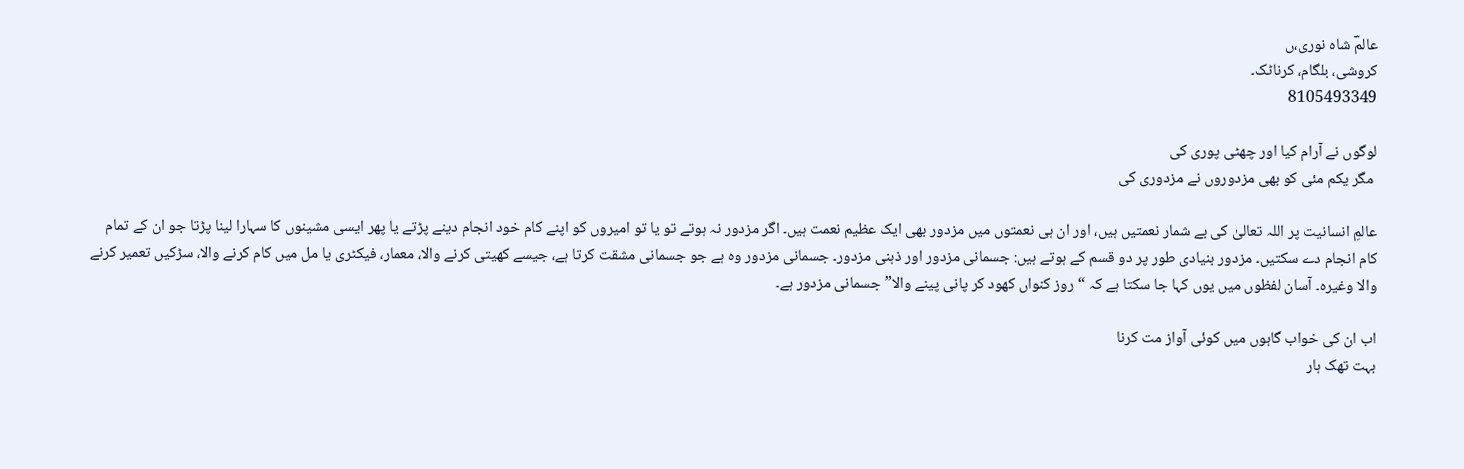عالمؔ شاہ نوری،ں
کروشی، بلگام، کرناٹک۔
8105493349

لوگوں نے آرام کیا اور چھٹی پوری کی
 مگر یکم مئی کو بھی مزدوروں نے مزدوری کی

عالمِ انسانیت پر اللہ تعالیٰ کی بے شمار نعمتیں ہیں، اور ان ہی نعمتوں میں مزدور بھی ایک عظیم نعمت ہیں۔ اگر مزدور نہ ہوتے تو یا تو امیروں کو اپنے کام خود انجام دینے پڑتے یا پھر ایسی مشینوں کا سہارا لینا پڑتا جو ان کے تمام کام انجام دے سکتیں۔ مزدور بنیادی طور پر دو قسم کے ہوتے ہیں: جسمانی مزدور اور ذہنی مزدور۔ جسمانی مزدور وہ ہے جو جسمانی مشقت کرتا ہے، جیسے کھیتی کرنے والا، معمار، فیکٹری یا مل میں کام کرنے والا، سڑکیں تعمیر کرنے والا وغیرہ۔ آسان لفظوں میں یوں کہا جا سکتا ہے کہ “روز کنواں کھود کر پانی پینے والا” جسمانی مزدور ہے۔

اب ان کی خواب گاہوں میں کوئی آواز مت کرنا
بہت تھک ہار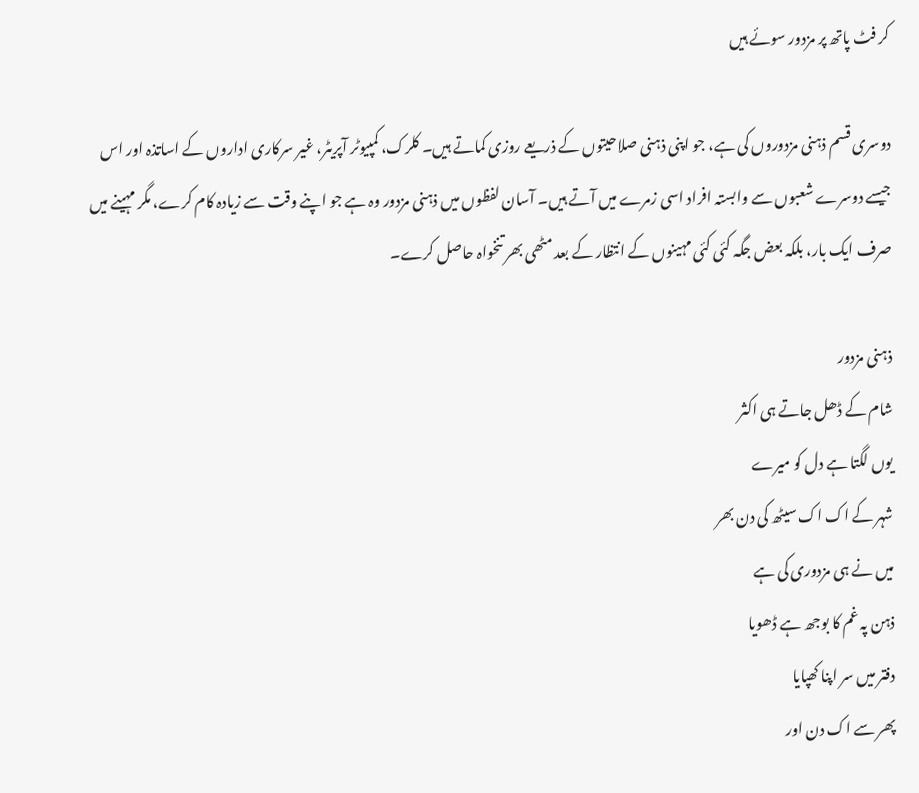کر فٹ پاتھ پر مزدور سوئے ہیں

دوسری قسم ذہنی مزدوروں کی ہے، جو اپنی ذہنی صلاحیتوں کے ذریعے روزی کماتے ہیں۔ کلرک، کمپیوٹر آپریٹر، غیر سرکاری اداروں کے اساتذہ اور اس جیسے دوسرے شعبوں سے وابستہ افراد اسی زمرے میں آتے ہیں۔ آسان لفظوں میں ذہنی مزدور وہ ہے جو اپنے وقت سے زیادہ کام کرے، مگر مہینے میں صرف ایک بار، بلکہ بعض جگہ کئی کئی مہینوں کے انتظار کے بعد مٹھی بھر تنخواہ حاصل کرے۔

ذہنی مزدور
شام کے ڈھل جاتے ہی اکثر
یوں لگتا ہے دل کو میرے
شہر کے اک اک سیٹھ کی دن بھر
میں نے ہی مزدوری کی ہے
ذہن پہ غم کا بوجھ ہے ڈھویا
دفتر میں سر اپنا کھپایا
پھر سے اک دن اور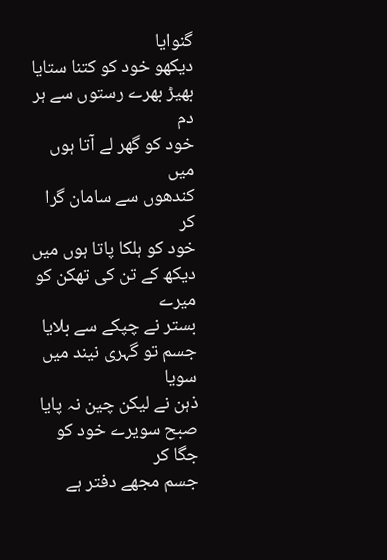گنوایا
دیکھو خود کو کتنا ستایا
بھیڑ بھرے رستوں سے ہر دم
خود کو گھر لے آتا ہوں میں
کندھوں سے سامان گرا کر
خود کو ہلکا پاتا ہوں میں
دیکھ کے تن کی تھکن کو میرے
بستر نے چپکے سے بلایا
جسم تو گہری نیند میں سویا
ذہن نے لیکن چین نہ پایا
صبح سویرے خود کو جگا کر
جسم مجھے دفتر ہے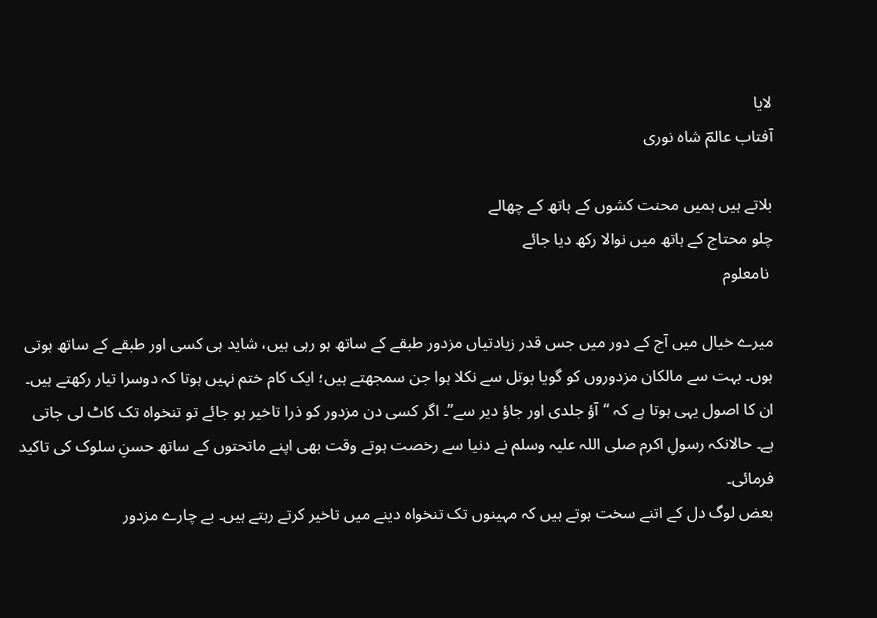لایا
آفتاب عالمؔ شاہ نوری

بلاتے ہیں ہمیں محنت کشوں کے ہاتھ کے چھالے
چلو محتاج کے ہاتھ میں نوالا رکھ دیا جائے
 نامعلوم

میرے خیال میں آج کے دور میں جس قدر زیادتیاں مزدور طبقے کے ساتھ ہو رہی ہیں، شاید ہی کسی اور طبقے کے ساتھ ہوتی ہوں۔ بہت سے مالکان مزدوروں کو گویا بوتل سے نکلا ہوا جن سمجھتے ہیں؛ ایک کام ختم نہیں ہوتا کہ دوسرا تیار رکھتے ہیں۔ ان کا اصول یہی ہوتا ہے کہ “آؤ جلدی اور جاؤ دیر سے”۔ اگر کسی دن مزدور کو ذرا تاخیر ہو جائے تو تنخواہ تک کاٹ لی جاتی ہے۔ حالانکہ رسولِ اکرم صلی اللہ علیہ وسلم نے دنیا سے رخصت ہوتے وقت بھی اپنے ماتحتوں کے ساتھ حسنِ سلوک کی تاکید فرمائی۔
بعض لوگ دل کے اتنے سخت ہوتے ہیں کہ مہینوں تک تنخواہ دینے میں تاخیر کرتے رہتے ہیں۔ بے چارے مزدور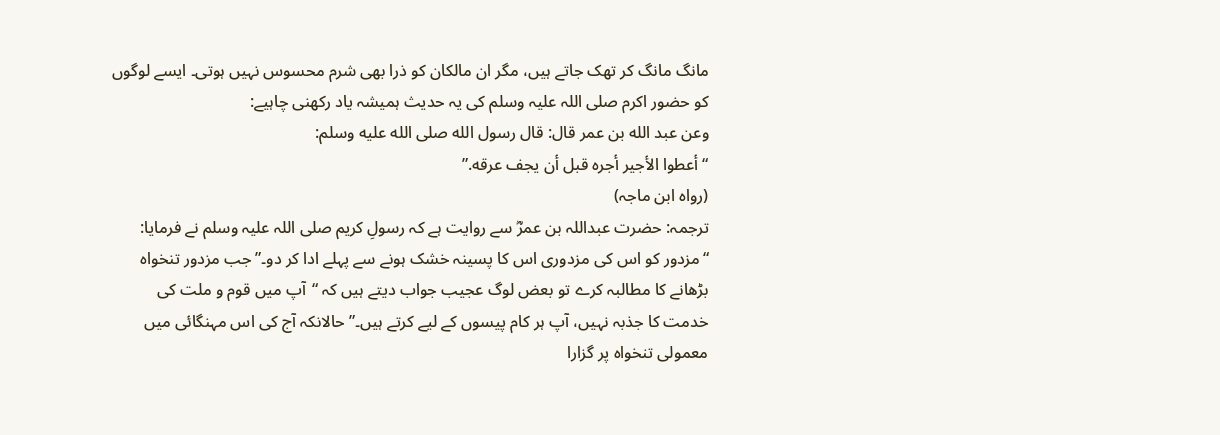مانگ مانگ کر تھک جاتے ہیں، مگر ان مالکان کو ذرا بھی شرم محسوس نہیں ہوتی۔ ایسے لوگوں کو حضور اکرم صلی اللہ علیہ وسلم کی یہ حدیث ہمیشہ یاد رکھنی چاہیے:
وعن عبد الله بن عمر قال: قال رسول الله صلى الله عليه وسلم:
“أعطوا الأجير أجره قبل أن يجف عرقه.”
(رواہ ابن ماجہ)
ترجمہ: حضرت عبداللہ بن عمرؓ سے روایت ہے کہ رسولِ کریم صلی اللہ علیہ وسلم نے فرمایا: “مزدور کو اس کی مزدوری اس کا پسینہ خشک ہونے سے پہلے ادا کر دو۔”جب مزدور تنخواہ بڑھانے کا مطالبہ کرے تو بعض لوگ عجیب جواب دیتے ہیں کہ “آپ میں قوم و ملت کی خدمت کا جذبہ نہیں، آپ ہر کام پیسوں کے لیے کرتے ہیں۔” حالانکہ آج کی اس مہنگائی میں معمولی تنخواہ پر گزارا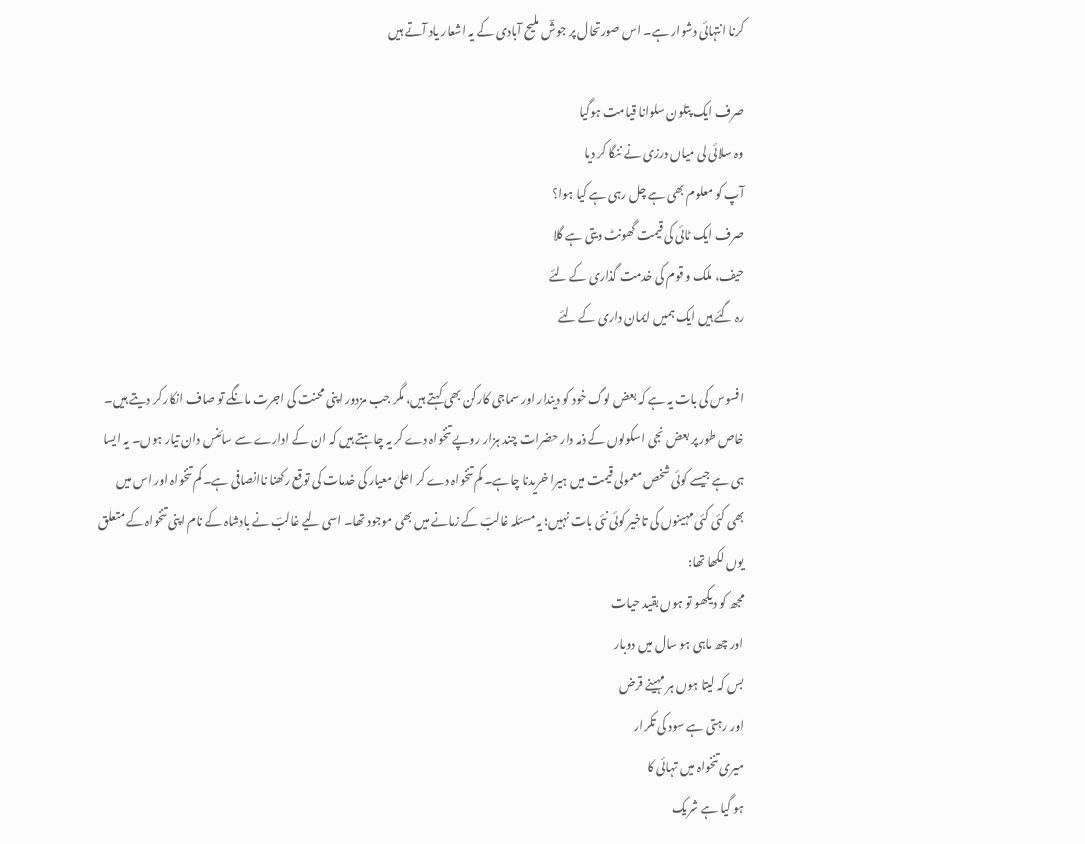کرنا انتہائی دشوار ہے۔ اس صورتحال پر جوشؔ ملیح آبادی کے یہ اشعار یاد آتے ہیں

صرف ایک پتلون سلوانا قیامت ہوگیا
وہ سلائی لی میاں درزی نے ننگا کر دیا
آپ کو معلوم بھی ہے چل رہی ہے کیا ہوا؟
صرف ایک ٹائی کی قیمت گھونٹ دیتی ہے گلا
حیف، ملک و قوم کی خدمت گذاری کے لئے
رہ گئے ہیں ایک ہمیں ایمان داری کے لئے

افسوس کی بات یہ ہے کہ بعض لوگ خود کو دیندار اور سماجی کارکن بھی کہتے ہیں، مگر جب مزدور اپنی محنت کی اجرت مانگے تو صاف انکار کر دیتے ہیں۔ خاص طور پر بعض نجی اسکولوں کے ذمہ دار حضرات چند ہزار روپے تنخواہ دے کر یہ چاہتے ہیں کہ ان کے ادارے سے سائنس دان تیار ہوں۔ یہ ایسا ہی ہے جیسے کوئی شخص معمولی قیمت میں ہیرا خریدنا چاہے۔ کم تنخواہ دے کر اعلیٰ معیار کی خدمات کی توقع رکھنا ناانصافی ہے۔ کم تنخواہ اور اس میں بھی کئی کئی مہینوں کی تاخیر کوئی نئی بات نہیں؛ یہ مسئلہ غالبؔ کے زمانے میں بھی موجود تھا۔ اسی لیے غالبؔ نے بادشاہ کے نام اپنی تنخواہ کے متعلق یوں لکھا تھا:
مجھ کو دیکھو تو ہوں بقید حیات
اور چھ ماہی ہو سال میں دوبار
بس کہ لیتا ہوں ہر مہینے قرض
اور رہتی ہے سود کی تکرار
میری تنخواہ میں تہائی کا
ہو گیا ہے شریک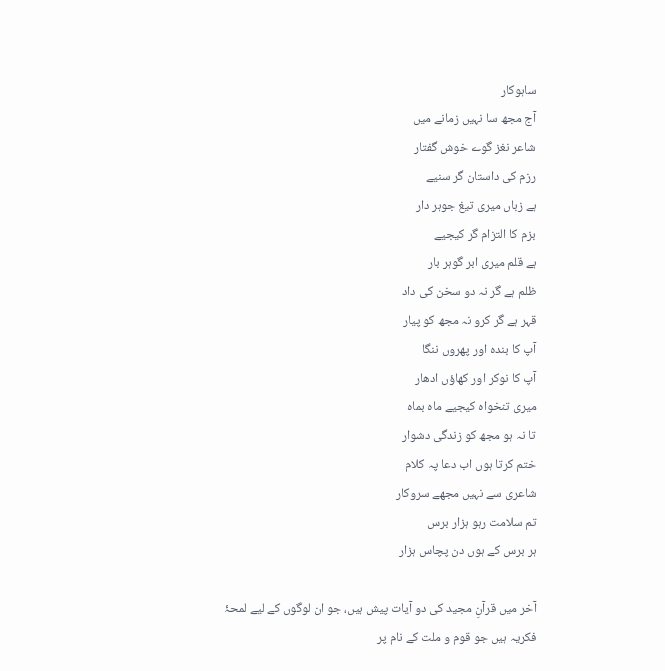ساہوکار
آج مجھ سا نہیں زمانے میں
شاعر نغز گوے خوش گفتار
رزم کی داستان گر سنیے
ہے زباں میری تیغ جوہر دار
بزم کا التزام گر کیجیے
ہے قلم میری ابر گوہر بار
ظلم ہے گر نہ دو سخن کی داد
قہر ہے گر کرو نہ مجھ کو پیار
آپ کا بندہ اور پھروں ننگا
آپ کا نوکر اور کھاؤں ادھار
میری تنخواہ کیجیے ماہ بماہ
تا نہ ہو مجھ کو زندگی دشوار
ختم کرتا ہوں اب دعا پہ کلام
شاعری سے نہیں مجھے سروکار
تم سلامت رہو ہزار برس
ہر برس کے ہوں دن پچاس ہزار

آخر میں قرآنِ مجید کی دو آیات پیش ہیں، جو ان لوگوں کے لیے لمحۂ فکریہ ہیں جو قوم و ملت کے نام پر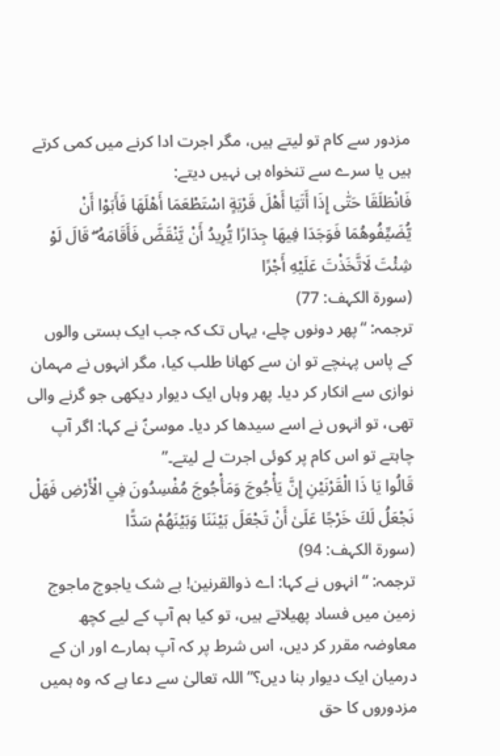مزدور سے کام تو لیتے ہیں، مگر اجرت ادا کرنے میں کمی کرتے ہیں یا سرے سے تنخواہ ہی نہیں دیتے:
فَانْطَلَقَا حَتّٰى إِذَا أَتَيَا أَهْلَ قَرْيَةٍ اسْتَطْعَمَا أَهْلَهَا فَأَبَوْا أَنْ يُّضَيِّفُوهُمَا فَوَجَدَا فِيهَا جِدَارًا يُّرِيدُ أَنْ يَّنْقَضَّ فَأَقَامَهُ ۖ قَالَ لَوْ شِئْتَ لَاتَّخَذْتَ عَلَيْهِ أَجْرًا
(سورۃ الکہف: 77)
ترجمہ: “پھر دونوں چلے، یہاں تک کہ جب ایک بستی والوں کے پاس پہنچے تو ان سے کھانا طلب کیا، مگر انہوں نے مہمان نوازی سے انکار کر دیا۔ پھر وہاں ایک دیوار دیکھی جو گرنے والی تھی، تو انہوں نے اسے سیدھا کر دیا۔ موسیٰؑ نے کہا: اگر آپ چاہتے تو اس کام پر کوئی اجرت لے لیتے۔”
قَالُوا يَا ذَا الْقَرْنَيْنِ إِنَّ يَأْجُوجَ وَمَأْجُوجَ مُفْسِدُونَ فِي الْأَرْضِ فَهَلْ نَجْعَلُ لَكَ خَرْجًا عَلَىٰ أَنْ تَجْعَلَ بَيْنَنَا وَبَيْنَهُمْ سَدًّا
(سورۃ الکہف: 94)
ترجمہ: “انہوں نے کہا: اے ذوالقرنین! بے شک یاجوج ماجوج زمین میں فساد پھیلاتے ہیں، تو کیا ہم آپ کے لیے کچھ معاوضہ مقرر کر دیں، اس شرط پر کہ آپ ہمارے اور ان کے درمیان ایک دیوار بنا دیں؟”اللہ تعالیٰ سے دعا ہے کہ وہ ہمیں مزدوروں کا حق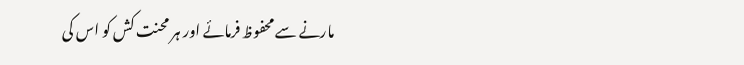مارنے سے محفوظ فرمائے اور ہر محنت کش کو اس کی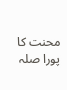محنت کا پورا صلہ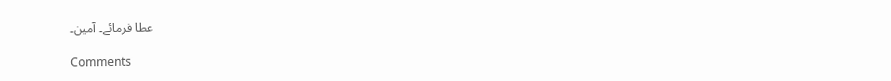عطا فرمائے۔ آمین۔

Comments